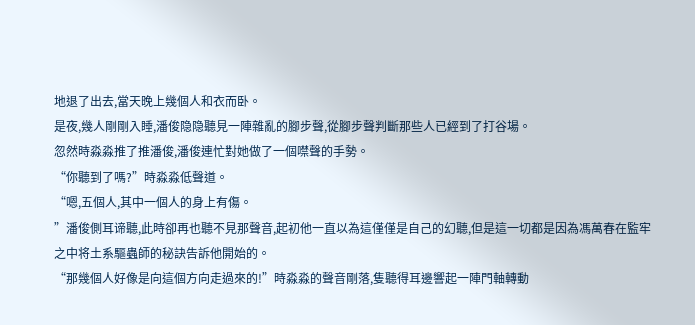地退了出去,當天晚上幾個人和衣而卧。
是夜,幾人剛剛入睡,潘俊隐隐聽見一陣雜亂的腳步聲,從腳步聲判斷那些人已經到了打谷場。
忽然時淼淼推了推潘俊,潘俊連忙對她做了一個噤聲的手勢。
“你聽到了嗎?”時淼淼低聲道。
“嗯,五個人,其中一個人的身上有傷。
”潘俊側耳谛聽,此時卻再也聽不見那聲音,起初他一直以為這僅僅是自己的幻聽,但是這一切都是因為馮萬春在監牢之中将土系驅蟲師的秘訣告訴他開始的。
“那幾個人好像是向這個方向走過來的!”時淼淼的聲音剛落,隻聽得耳邊響起一陣門軸轉動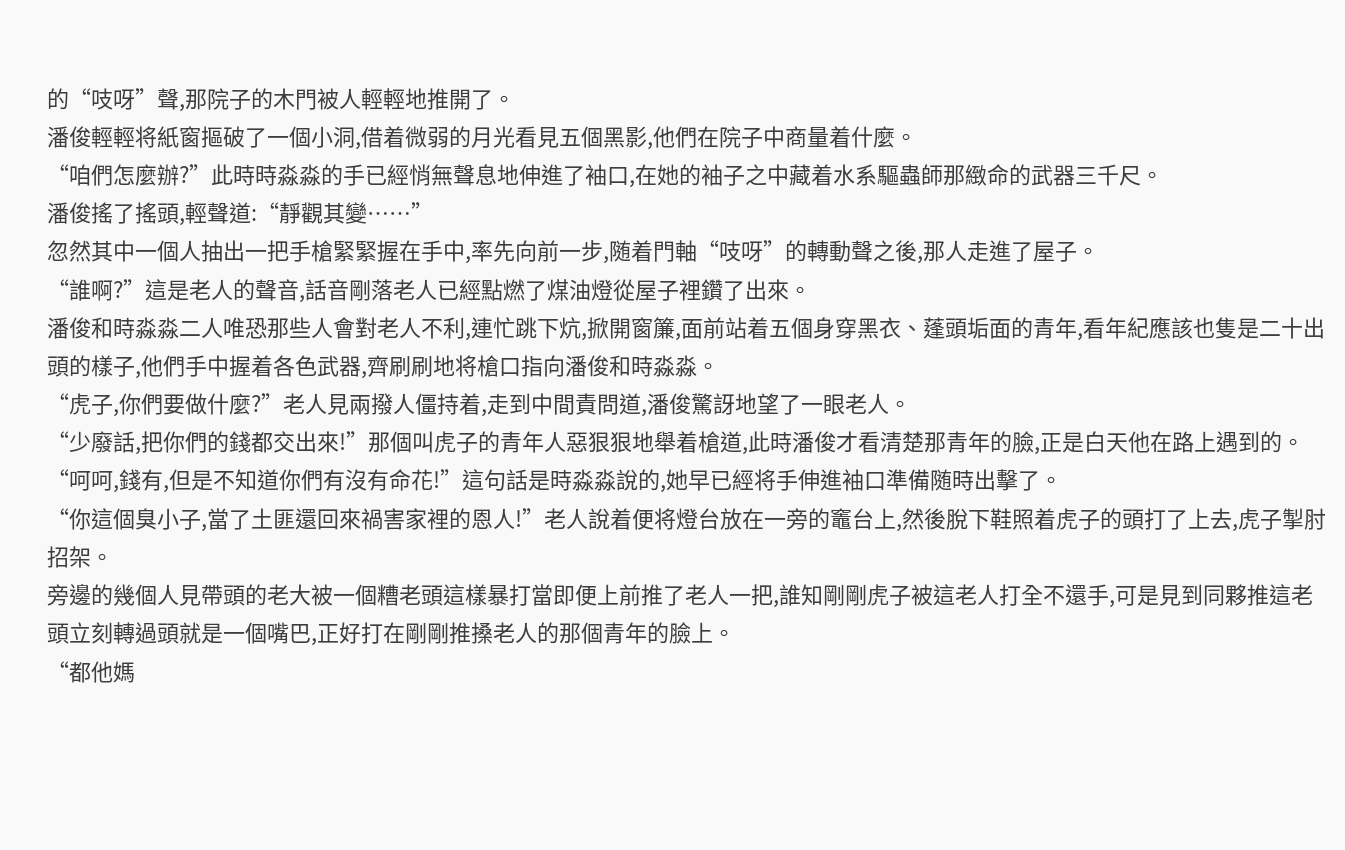的“吱呀”聲,那院子的木門被人輕輕地推開了。
潘俊輕輕将紙窗摳破了一個小洞,借着微弱的月光看見五個黑影,他們在院子中商量着什麼。
“咱們怎麼辦?”此時時淼淼的手已經悄無聲息地伸進了袖口,在她的袖子之中藏着水系驅蟲師那緻命的武器三千尺。
潘俊搖了搖頭,輕聲道:“靜觀其變……”
忽然其中一個人抽出一把手槍緊緊握在手中,率先向前一步,随着門軸“吱呀”的轉動聲之後,那人走進了屋子。
“誰啊?”這是老人的聲音,話音剛落老人已經點燃了煤油燈從屋子裡鑽了出來。
潘俊和時淼淼二人唯恐那些人會對老人不利,連忙跳下炕,掀開窗簾,面前站着五個身穿黑衣、蓬頭垢面的青年,看年紀應該也隻是二十出頭的樣子,他們手中握着各色武器,齊刷刷地将槍口指向潘俊和時淼淼。
“虎子,你們要做什麼?”老人見兩撥人僵持着,走到中間責問道,潘俊驚訝地望了一眼老人。
“少廢話,把你們的錢都交出來!”那個叫虎子的青年人惡狠狠地舉着槍道,此時潘俊才看清楚那青年的臉,正是白天他在路上遇到的。
“呵呵,錢有,但是不知道你們有沒有命花!”這句話是時淼淼說的,她早已經将手伸進袖口準備随時出擊了。
“你這個臭小子,當了土匪還回來禍害家裡的恩人!”老人說着便将燈台放在一旁的竈台上,然後脫下鞋照着虎子的頭打了上去,虎子掣肘招架。
旁邊的幾個人見帶頭的老大被一個糟老頭這樣暴打當即便上前推了老人一把,誰知剛剛虎子被這老人打全不還手,可是見到同夥推這老頭立刻轉過頭就是一個嘴巴,正好打在剛剛推搡老人的那個青年的臉上。
“都他媽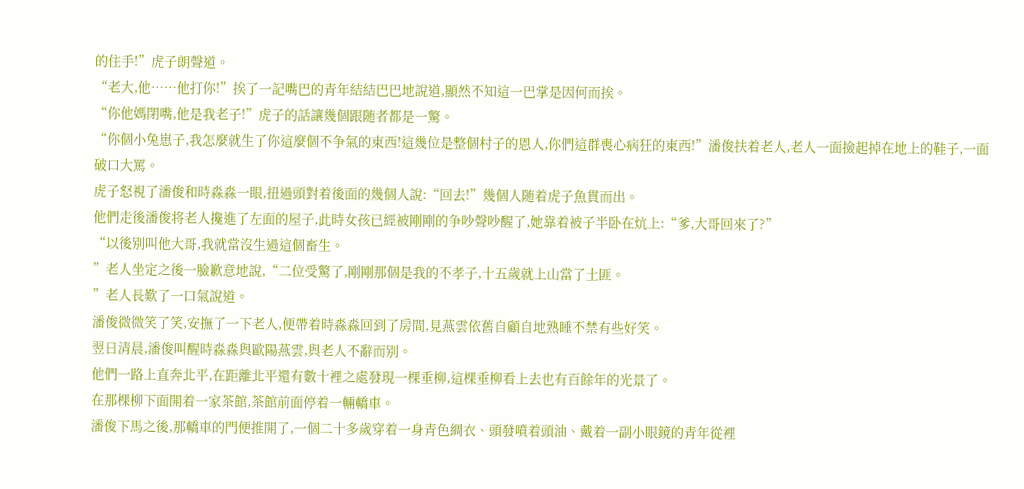的住手!”虎子朗聲道。
“老大,他……他打你!”挨了一記嘴巴的青年結結巴巴地說道,顯然不知這一巴掌是因何而挨。
“你他媽閉嘴,他是我老子!”虎子的話讓幾個跟随者都是一驚。
“你個小兔崽子,我怎麼就生了你這麼個不争氣的東西!這幾位是整個村子的恩人,你們這群喪心病狂的東西!”潘俊扶着老人,老人一面撿起掉在地上的鞋子,一面破口大罵。
虎子怒視了潘俊和時淼淼一眼,扭過頭對着後面的幾個人說:“回去!”幾個人随着虎子魚貫而出。
他們走後潘俊将老人攙進了左面的屋子,此時女孩已經被剛剛的争吵聲吵醒了,她靠着被子半卧在炕上:“爹,大哥回來了?”
“以後别叫他大哥,我就當沒生過這個畜生。
”老人坐定之後一臉歉意地說,“二位受驚了,剛剛那個是我的不孝子,十五歲就上山當了土匪。
”老人長歎了一口氣說道。
潘俊微微笑了笑,安撫了一下老人,便帶着時淼淼回到了房間,見燕雲依舊自顧自地熟睡不禁有些好笑。
翌日清晨,潘俊叫醒時淼淼與歐陽燕雲,與老人不辭而别。
他們一路上直奔北平,在距離北平還有數十裡之處發現一棵垂柳,這棵垂柳看上去也有百餘年的光景了。
在那棵柳下面開着一家茶館,茶館前面停着一輛轎車。
潘俊下馬之後,那轎車的門便推開了,一個二十多歲穿着一身青色綢衣、頭發噴着頭油、戴着一副小眼鏡的青年從裡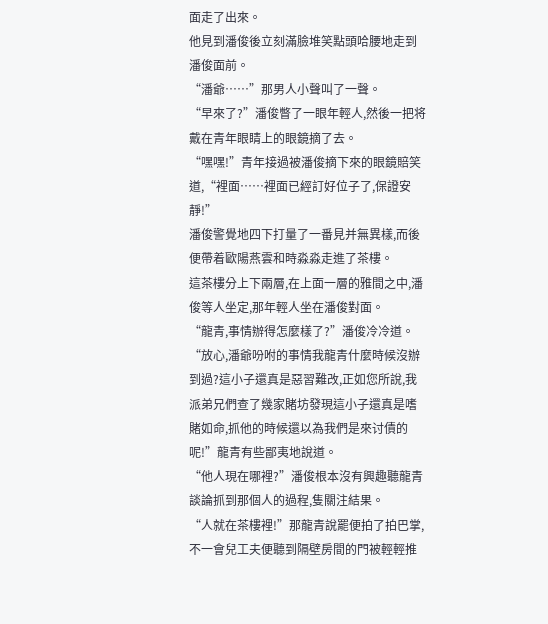面走了出來。
他見到潘俊後立刻滿臉堆笑點頭哈腰地走到潘俊面前。
“潘爺……”那男人小聲叫了一聲。
“早來了?”潘俊瞥了一眼年輕人,然後一把将戴在青年眼睛上的眼鏡摘了去。
“嘿嘿!”青年接過被潘俊摘下來的眼鏡賠笑道,“裡面……裡面已經訂好位子了,保證安靜!”
潘俊警覺地四下打量了一番見并無異樣,而後便帶着歐陽燕雲和時淼淼走進了茶樓。
這茶樓分上下兩層,在上面一層的雅間之中,潘俊等人坐定,那年輕人坐在潘俊對面。
“龍青,事情辦得怎麼樣了?”潘俊冷冷道。
“放心,潘爺吩咐的事情我龍青什麼時候沒辦到過?這小子還真是惡習難改,正如您所說,我派弟兄們查了幾家賭坊發現這小子還真是嗜賭如命,抓他的時候還以為我們是來讨債的呢!”龍青有些鄙夷地說道。
“他人現在哪裡?”潘俊根本沒有興趣聽龍青談論抓到那個人的過程,隻關注結果。
“人就在茶樓裡!”那龍青說罷便拍了拍巴掌,不一會兒工夫便聽到隔壁房間的門被輕輕推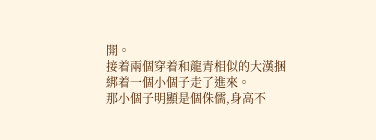開。
接着兩個穿着和龍青相似的大漢捆綁着一個小個子走了進來。
那小個子明顯是個侏儒,身高不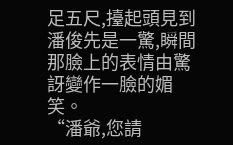足五尺,擡起頭見到潘俊先是一驚,瞬間那臉上的表情由驚訝變作一臉的媚笑。
“潘爺,您請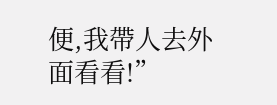便,我帶人去外面看看!”